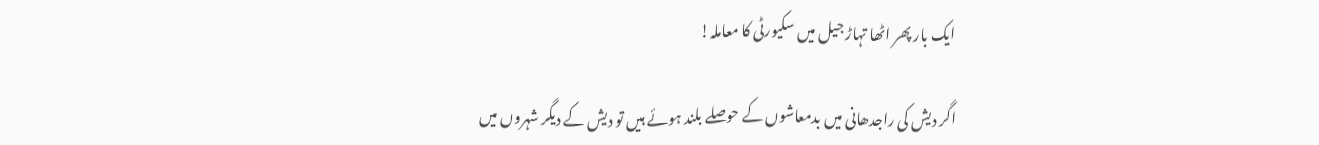ایک بار پھر اٹھا تہاڑ جیل میں سکیورٹی کا معاملہ!

اگر دیش کی راجدھانی میں بدمعاشوں کے حوصلے بلند ہوئے ہیں تو دیش کے دیگر شہروں میں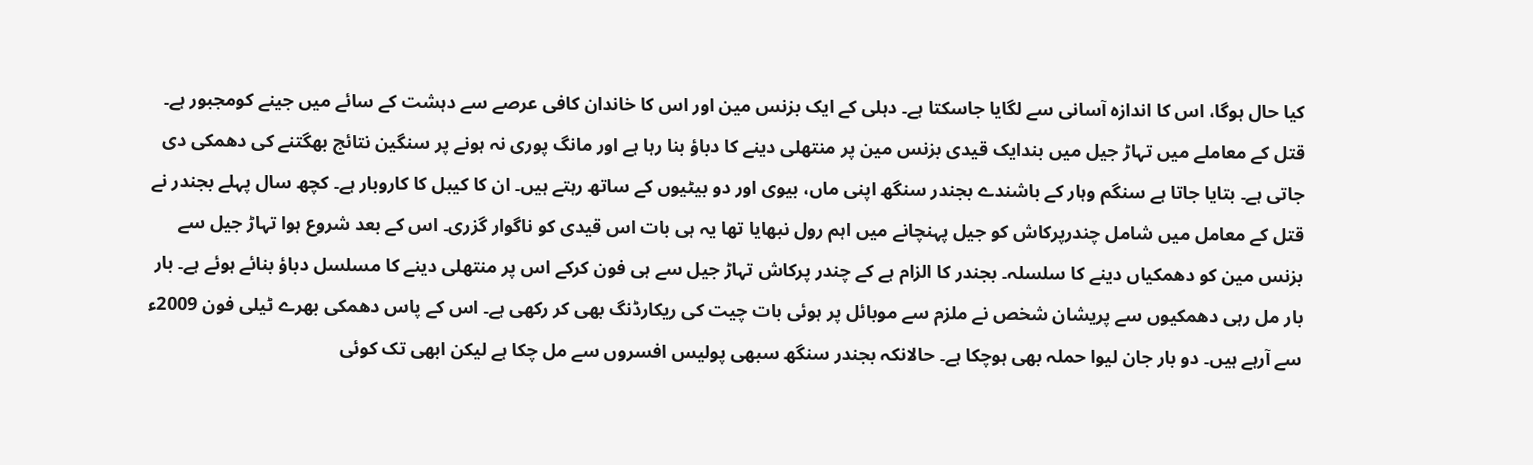کیا حال ہوگا، اس کا اندازہ آسانی سے لگایا جاسکتا ہے۔ دہلی کے ایک بزنس مین اور اس کا خاندان کافی عرصے سے دہشت کے سائے میں جینے کومجبور ہے۔ قتل کے معاملے میں تہاڑ جیل میں بندایک قیدی بزنس مین پر منتھلی دینے کا دباؤ بنا رہا ہے اور مانگ پوری نہ ہونے پر سنگین نتائج بھگتنے کی دھمکی دی جاتی ہے۔ بتایا جاتا ہے سنگم وہار کے باشندے بجندر سنگھ اپنی ماں، بیوی اور دو بیٹیوں کے ساتھ رہتے ہیں۔ ان کا کیبل کا کاروبار ہے۔ کچھ سال پہلے بجندر نے قتل کے معامل میں شامل چندرپرکاش کو جیل پہنچانے میں اہم رول نبھایا تھا یہ ہی بات اس قیدی کو ناگوار گزری۔ اس کے بعد شروع ہوا تہاڑ جیل سے بزنس مین کو دھمکیاں دینے کا سلسلہ۔ بجندر کا الزام ہے کے چندر پرکاش تہاڑ جیل سے ہی فون کرکے اس پر منتھلی دینے کا مسلسل دباؤ بنائے ہوئے ہے۔ بار بار مل رہی دھمکیوں سے پریشان شخص نے ملزم سے موبائل پر ہوئی بات چیت کی ریکارڈنگ بھی کر رکھی ہے۔ اس کے پاس دھمکی بھرے ٹیلی فون 2009ء سے آرہے ہیں۔ دو بار جان لیوا حملہ بھی ہوچکا ہے۔ حالانکہ بجندر سنگھ سبھی پولیس افسروں سے مل چکا ہے لیکن ابھی تک کوئی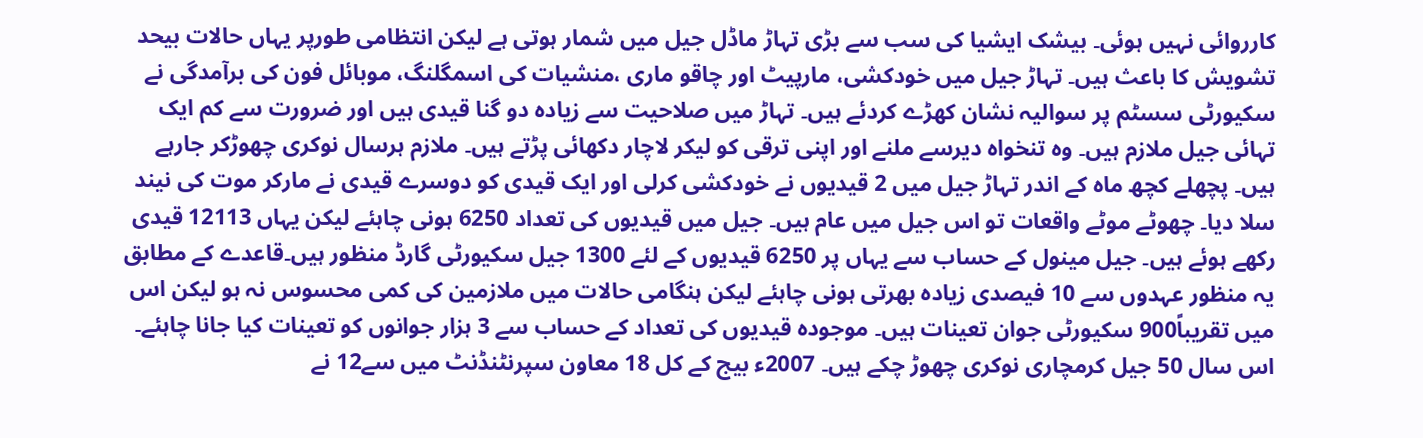کارروائی نہیں ہوئی۔ بیشک ایشیا کی سب سے بڑی تہاڑ ماڈل جیل میں شمار ہوتی ہے لیکن انتظامی طورپر یہاں حالات بیحد تشویش کا باعث ہیں۔ تہاڑ جیل میں خودکشی، مارپیٹ اور چاقو ماری ،منشیات کی اسمگلنگ، موبائل فون کی برآمدگی نے سکیورٹی سسٹم پر سوالیہ نشان کھڑے کردئے ہیں۔ تہاڑ میں صلاحیت سے زیادہ دو گنا قیدی ہیں اور ضرورت سے کم ایک تہائی جیل ملازم ہیں۔ وہ تنخواہ دیرسے ملنے اور اپنی ترقی کو لیکر لاچار دکھائی پڑتے ہیں۔ ملازم ہرسال نوکری چھوڑکر جارہے ہیں۔ پچھلے کچھ ماہ کے اندر تہاڑ جیل میں 2 قیدیوں نے خودکشی کرلی اور ایک قیدی کو دوسرے قیدی نے مارکر موت کی نیند سلا دیا۔ چھوٹے موٹے واقعات تو اس جیل میں عام ہیں۔ جیل میں قیدیوں کی تعداد 6250 ہونی چاہئے لیکن یہاں 12113 قیدی رکھے ہوئے ہیں۔ جیل مینول کے حساب سے یہاں پر 6250 قیدیوں کے لئے 1300 جیل سکیورٹی گارڈ منظور ہیں۔قاعدے کے مطابق یہ منظور عہدوں سے 10 فیصدی زیادہ بھرتی ہونی چاہئے لیکن ہنگامی حالات میں ملازمین کی کمی محسوس نہ ہو لیکن اس میں تقریباً900 سکیورٹی جوان تعینات ہیں۔ موجودہ قیدیوں کی تعداد کے حساب سے 3 ہزار جوانوں کو تعینات کیا جانا چاہئے۔ اس سال 50 جیل کرمچاری نوکری چھوڑ چکے ہیں۔ 2007ء بیج کے کل 18 معاون سپرنٹنڈنٹ میں سے12 نے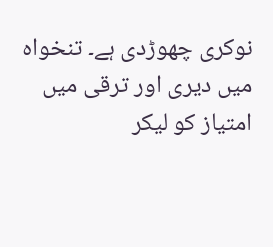نوکری چھوڑدی ہے۔ تنخواہ میں دیری اور ترقی میں امتیاز کو لیکر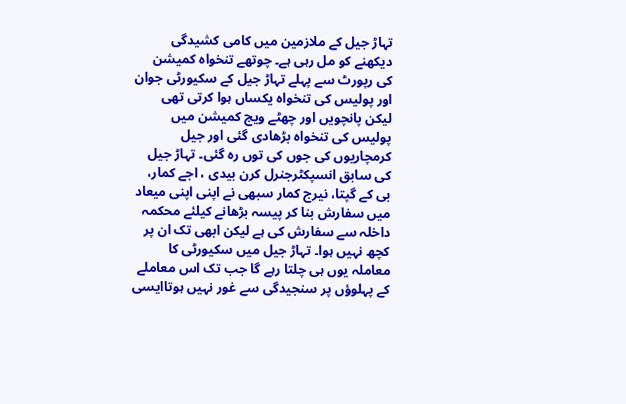تہاڑ جیل کے ملازمین میں کامی کشیدگی دیکھنے کو مل رہی ہے۔ چوتھے تنخواہ کمیشن کی رپورٹ سے پہلے تہاڑ جیل کے سکیورٹی جوان اور پولیس کی تنخواہ یکساں ہوا کرتی تھی لیکن پانچویں اور چھٹے ویج کمیشن میں پولیس کی تنخواہ بڑھادی گئی اور جیل کرمچاریوں کی جوں کی توں رہ گئی۔ تہاڑ جیل کی سابق انسپکٹرجنرل کرن بیدی ، اجے کمار، بی کے گپتا، نیرج کمار سبھی نے اپنی اپنی میعاد میں سفارش بنا کر پیسہ بڑھانے کیلئے محکمہ داخلہ سے سفارش کی ہے لیکن ابھی تک ان پر کچھ نہیں ہوا۔ تہاڑ جیل میں سکیورٹی کا معاملہ یوں ہی چلتا رہے گا جب تک اس معاملے کے پہلوؤں پر سنجیدگی سے غور نہیں ہوتاایسی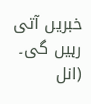خبریں آتی رہیں گی۔
(انل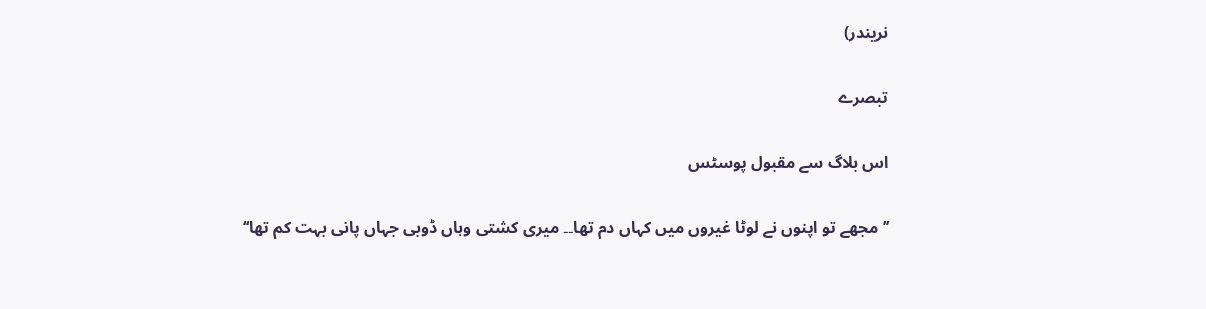نریندر)

تبصرے

اس بلاگ سے مقبول پوسٹس

’’مجھے تو اپنوں نے لوٹا غیروں میں کہاں دم تھا۔۔ میری کشتی وہاں ڈوبی جہاں پانی بہت کم تھا‘‘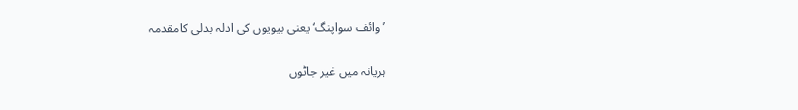’وائف سواپنگ‘ یعنی بیویوں کی ادلہ بدلی کامقدمہ

ہریانہ میں غیر جاٹوں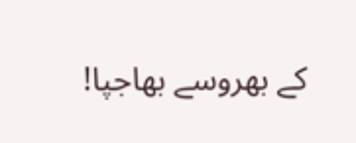کے بھروسے بھاجپا!